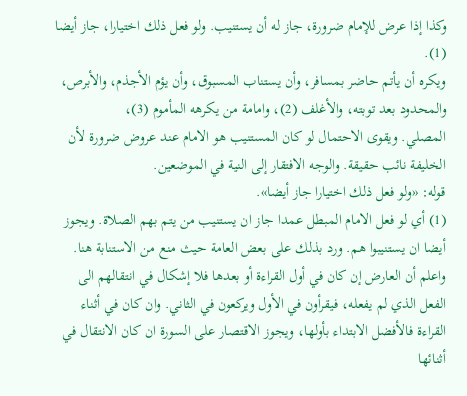وكذا إذا عرض للإمام ضرورة، جاز له أن يستنيب. ولو فعل ذلك اختيارا، جاز أيضا (1).
ويكره أن يأتم حاضر بمسافر، وأن يستناب المسبوق، وأن يؤم الأجذم، والأبرص، والمحدود بعد توبته، والأغلف (2)، وامامة من يكرهه المأموم (3)،
المصلي. ويقوى الاحتمال لو كان المستنيب هو الامام عند عروض ضرورة لأن الخليفة نائب حقيقة. والوجه الافتقار إلى النية في الموضعين.
قوله: «ولو فعل ذلك اختيارا جاز أيضا».
(1) أي لو فعل الامام المبطل عمدا جاز ان يستنيب من يتم بهم الصلاة. ويجوز أيضا ان يستنيبوا هم. ورد بذلك على بعض العامة حيث منع من الاستنابة هنا.
واعلم أن العارض إن كان في أول القراءة أو بعدها فلا إشكال في انتقالهم الى الفعل الذي لم يفعله، فيقرأون في الأول ويركعون في الثاني. وان كان في أثناء القراءة فالأفضل الابتداء بأولها، ويجوز الاقتصار على السورة ان كان الانتقال في أثنائها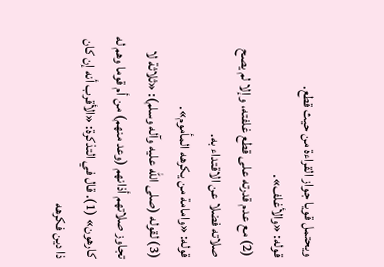ويحتمل قويا جواز القراءة من حيث قطع.
قوله: «والأغلف».
(2) مع عدم قدرته على قطع غلفته، وإلا لم يصح صلاته فضلا عن الاقتداء به.
قوله: «وامامة من يكرهه المأموم».
(3) لقوله (صلى الله عليه وآله وسلم): «ثلاثة لا تجاوز صلاتهم أذانهم (وعد منهم) من أم قوما وهم له كارهون» (1). قال في التذكرة: «الأقرب أنه إن كان ذا دين فكرهه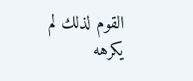القوم لذلك لم يكرهه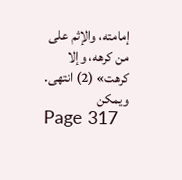إمامته، والإثم على من كرهه، وإلا كرهت» (2) انتهى. ويمكن
Page 317